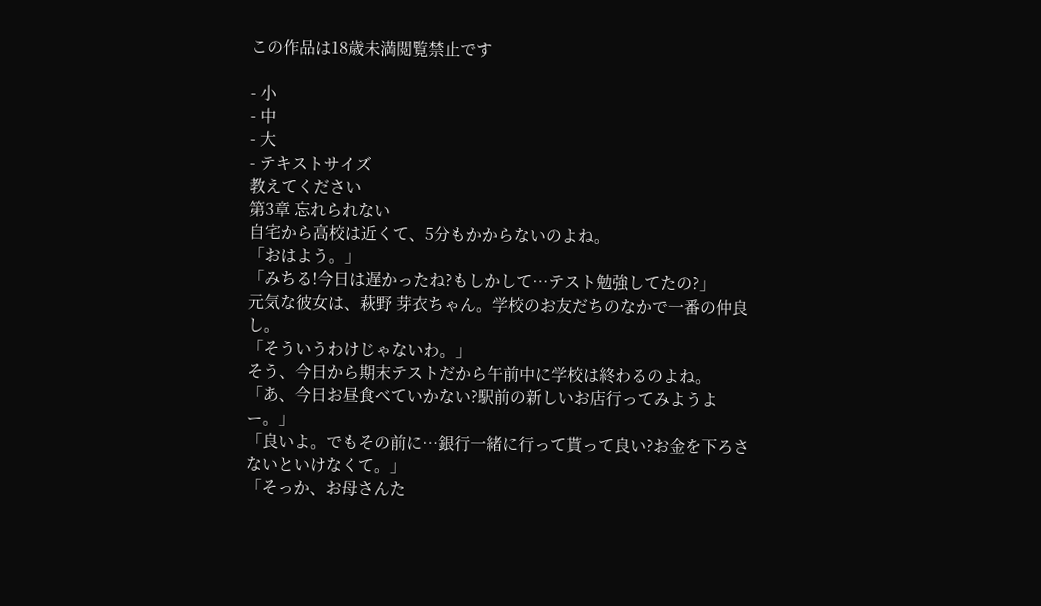この作品は18歳未満閲覧禁止です

- 小
- 中
- 大
- テキストサイズ
教えてください
第3章 忘れられない
自宅から高校は近くて、5分もかからないのよね。
「おはよう。」
「みちる!今日は遅かったね?もしかして…テスト勉強してたの?」
元気な彼女は、萩野 芽衣ちゃん。学校のお友だちのなかで一番の仲良し。
「そういうわけじゃないわ。」
そう、今日から期末テストだから午前中に学校は終わるのよね。
「あ、今日お昼食べていかない?駅前の新しいお店行ってみようよー。」
「良いよ。でもその前に…銀行一緒に行って貰って良い?お金を下ろさないといけなくて。」
「そっか、お母さんた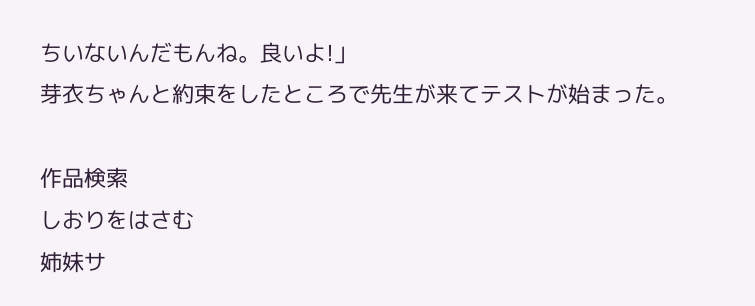ちいないんだもんね。良いよ!」
芽衣ちゃんと約束をしたところで先生が来てテストが始まった。

作品検索
しおりをはさむ
姉妹サ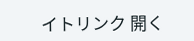イトリンク 開く